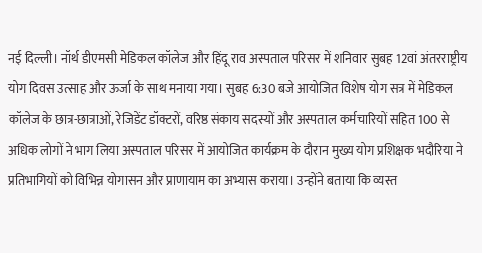नई दिल्ली। नॉर्थ डीएमसी मेडिकल कॉलेज और हिंदू राव अस्पताल परिसर में शनिवार सुबह 12वां अंतरराष्ट्रीय योग दिवस उत्साह और ऊर्जा के साथ मनाया गया। सुबह 6:30 बजे आयोजित विशेष योग सत्र में मेडिकल कॉलेज के छात्र-छात्राओं, रेजिडेंट डॉक्टरों, वरिष्ठ संकाय सदस्यों और अस्पताल कर्मचारियों सहित 100 से अधिक लोगों ने भाग लिया अस्पताल परिसर में आयोजित कार्यक्रम के दौरान मुख्य योग प्रशिक्षक भदौरिया ने प्रतिभागियों को विभिन्न योगासन और प्राणायाम का अभ्यास कराया। उन्होंने बताया कि व्यस्त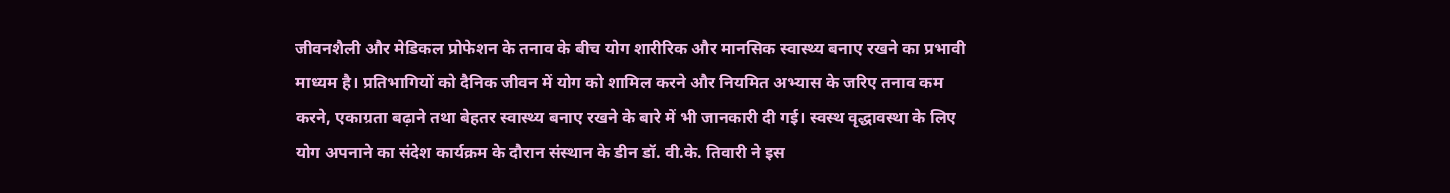जीवनशैली और मेडिकल प्रोफेशन के तनाव के बीच योग शारीरिक और मानसिक स्वास्थ्य बनाए रखने का प्रभावी माध्यम है। प्रतिभागियों को दैनिक जीवन में योग को शामिल करने और नियमित अभ्यास के जरिए तनाव कम करने, एकाग्रता बढ़ाने तथा बेहतर स्वास्थ्य बनाए रखने के बारे में भी जानकारी दी गई। स्वस्थ वृद्धावस्था के लिए योग अपनाने का संदेश कार्यक्रम के दौरान संस्थान के डीन डॉ. वी.के. तिवारी ने इस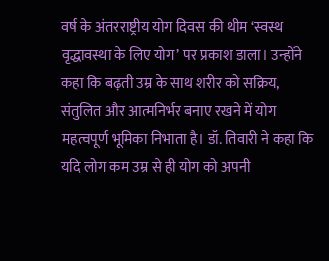वर्ष के अंतरराष्ट्रीय योग दिवस की थीम ‘स्वस्थ वृद्धावस्था के लिए योग’ पर प्रकाश डाला। उन्होंने कहा कि बढ़ती उम्र के साथ शरीर को सक्रिय, संतुलित और आत्मनिर्भर बनाए रखने में योग महत्वपूर्ण भूमिका निभाता है। डॉ. तिवारी ने कहा कि यदि लोग कम उम्र से ही योग को अपनी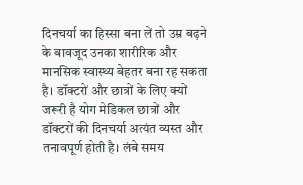दिनचर्या का हिस्सा बना लें तो उम्र बढ़ने के बावजूद उनका शारीरिक और मानसिक स्वास्थ्य बेहतर बना रह सकता है। डॉक्टरों और छात्रों के लिए क्यों जरूरी है योग मेडिकल छात्रों और डॉक्टरों की दिनचर्या अत्यंत व्यस्त और तनावपूर्ण होती है। लंबे समय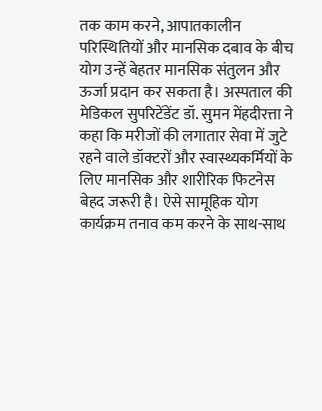तक काम करने, आपातकालीन परिस्थितियों और मानसिक दबाव के बीच योग उन्हें बेहतर मानसिक संतुलन और ऊर्जा प्रदान कर सकता है। अस्पताल की मेडिकल सुपरिटेंडेंट डॉ. सुमन मेंहदीरत्ता ने कहा कि मरीजों की लगातार सेवा में जुटे रहने वाले डॉक्टरों और स्वास्थ्यकर्मियों के लिए मानसिक और शारीरिक फिटनेस बेहद जरूरी है। ऐसे सामूहिक योग कार्यक्रम तनाव कम करने के साथ-साथ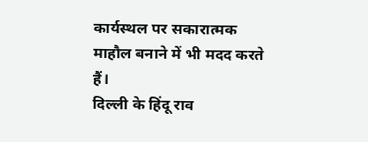कार्यस्थल पर सकारात्मक माहौल बनाने में भी मदद करते हैं।
दिल्ली के हिंदू राव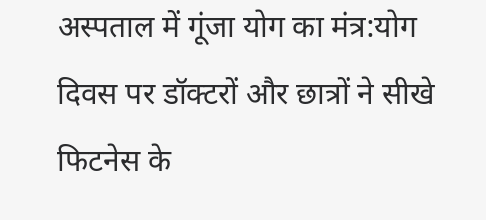अस्पताल में गूंजा योग का मंत्र:योग दिवस पर डॉक्टरों और छात्रों ने सीखे फिटनेस के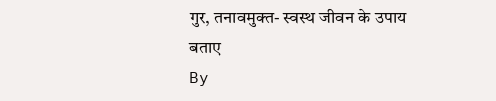गुर, तनावमुक्त- स्वस्थ जीवन के उपाय बताए
By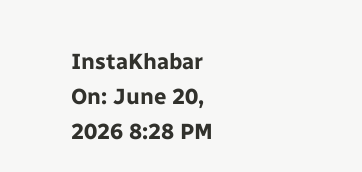InstaKhabar
On: June 20, 2026 8:28 PM